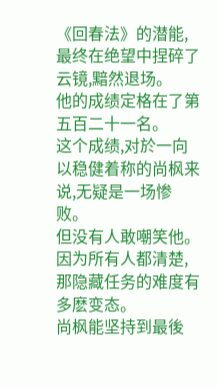《回春法》的潜能,最终在绝望中捏碎了云镜,黯然退场。
他的成绩定格在了第五百二十一名。
这个成绩,对於一向以稳健着称的尚枫来说,无疑是一场惨败。
但没有人敢嘲笑他。
因为所有人都清楚,那隐藏任务的难度有多麽变态。
尚枫能坚持到最後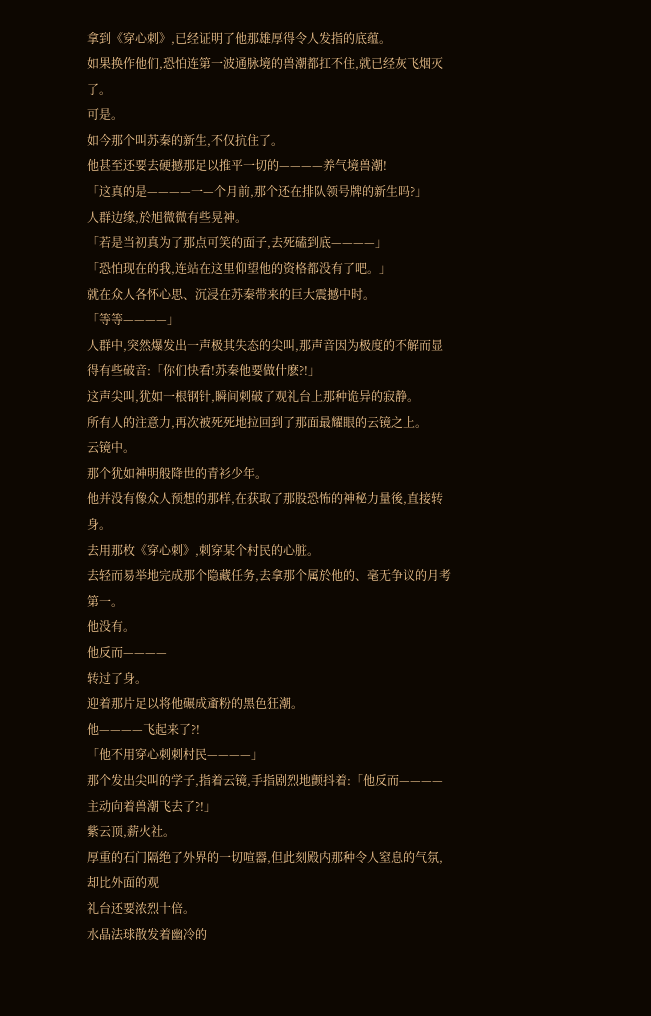拿到《穿心刺》,已经证明了他那雄厚得令人发指的底蕴。
如果换作他们,恐怕连第一波通脉境的兽潮都扛不住,就已经灰飞烟灭了。
可是。
如今那个叫苏秦的新生,不仅抗住了。
他甚至还要去硬撼那足以推平一切的————养气境兽潮!
「这真的是————一—个月前,那个还在排队领号牌的新生吗?」
人群边缘,於旭微微有些晃神。
「若是当初真为了那点可笑的面子,去死磕到底————」
「恐怕现在的我,连站在这里仰望他的资格都没有了吧。」
就在众人各怀心思、沉浸在苏秦带来的巨大震撼中时。
「等等————」
人群中,突然爆发出一声极其失态的尖叫,那声音因为极度的不解而显得有些破音:「你们快看!苏秦他要做什麽?!」
这声尖叫,犹如一根钢针,瞬间刺破了观礼台上那种诡异的寂静。
所有人的注意力,再次被死死地拉回到了那面最耀眼的云镜之上。
云镜中。
那个犹如神明般降世的青衫少年。
他并没有像众人预想的那样,在获取了那股恐怖的神秘力量後,直接转身。
去用那枚《穿心刺》,刺穿某个村民的心脏。
去轻而易举地完成那个隐藏任务,去拿那个属於他的、毫无争议的月考第一。
他没有。
他反而————
转过了身。
迎着那片足以将他碾成齑粉的黑色狂潮。
他————飞起来了?!
「他不用穿心刺刺村民————」
那个发出尖叫的学子,指着云镜,手指剧烈地颤抖着:「他反而————主动向着兽潮飞去了?!」
紫云顶,薪火社。
厚重的石门隔绝了外界的一切喧器,但此刻殿内那种令人窒息的气氛,却比外面的观
礼台还要浓烈十倍。
水晶法球散发着幽冷的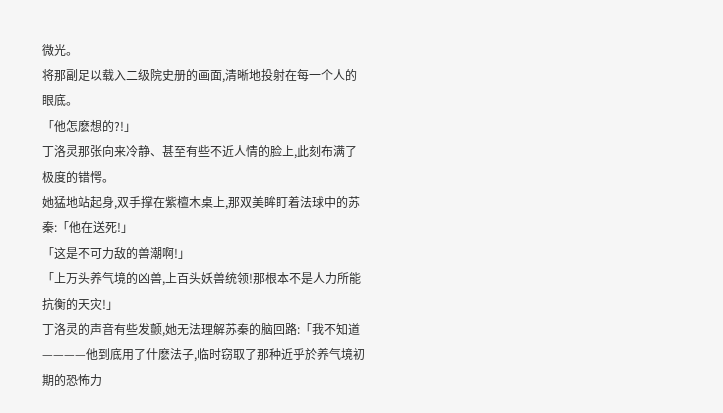微光。
将那副足以载入二级院史册的画面,清晰地投射在每一个人的眼底。
「他怎麽想的?!」
丁洛灵那张向来冷静、甚至有些不近人情的脸上,此刻布满了极度的错愕。
她猛地站起身,双手撑在紫檀木桌上,那双美眸盯着法球中的苏秦:「他在送死!」
「这是不可力敌的兽潮啊!」
「上万头养气境的凶兽,上百头妖兽统领!那根本不是人力所能抗衡的天灾!」
丁洛灵的声音有些发颤,她无法理解苏秦的脑回路:「我不知道————他到底用了什麽法子,临时窃取了那种近乎於养气境初期的恐怖力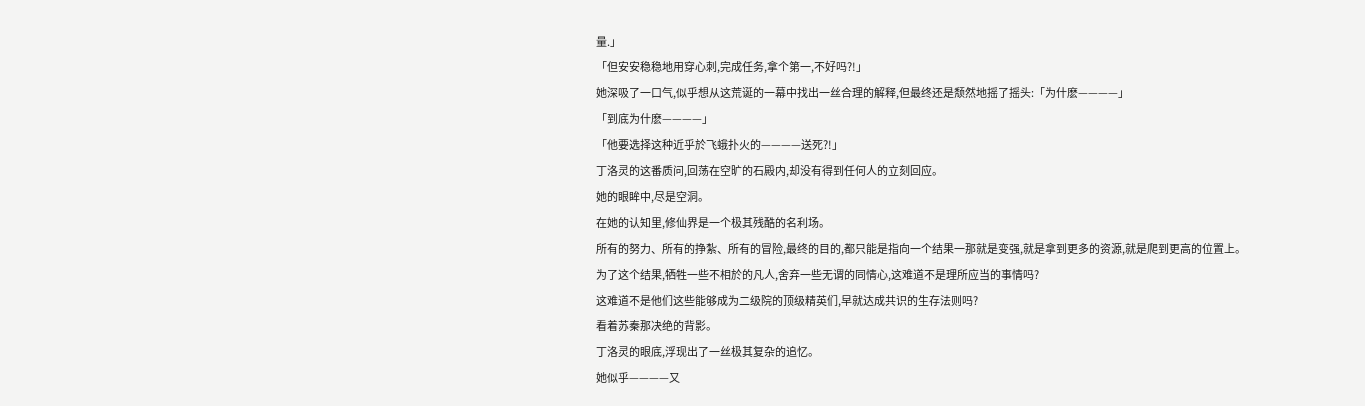量.」
「但安安稳稳地用穿心刺,完成任务,拿个第一,不好吗?!」
她深吸了一口气,似乎想从这荒诞的一幕中找出一丝合理的解释,但最终还是颓然地摇了摇头:「为什麽————」
「到底为什麽————」
「他要选择这种近乎於飞蛾扑火的————送死?!」
丁洛灵的这番质问,回荡在空旷的石殿内,却没有得到任何人的立刻回应。
她的眼眸中,尽是空洞。
在她的认知里,修仙界是一个极其残酷的名利场。
所有的努力、所有的挣紮、所有的冒险,最终的目的,都只能是指向一个结果一那就是变强,就是拿到更多的资源,就是爬到更高的位置上。
为了这个结果,牺牲一些不相於的凡人,舍弃一些无谓的同情心,这难道不是理所应当的事情吗?
这难道不是他们这些能够成为二级院的顶级精英们,早就达成共识的生存法则吗?
看着苏秦那决绝的背影。
丁洛灵的眼底,浮现出了一丝极其复杂的追忆。
她似乎————又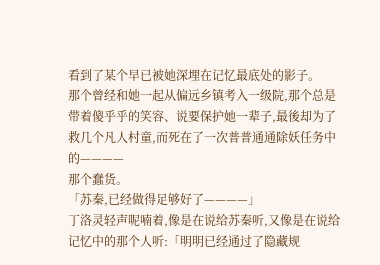看到了某个早已被她深埋在记忆最底处的影子。
那个曾经和她一起从偏远乡镇考入一级院,那个总是带着傻乎乎的笑容、说要保护她一辈子,最後却为了救几个凡人村童,而死在了一次普普通通除妖任务中的————
那个蠢货。
「苏秦,已经做得足够好了————」
丁洛灵轻声呢喃着,像是在说给苏秦听,又像是在说给记忆中的那个人听:「明明已经通过了隐藏规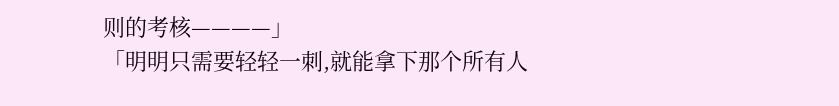则的考核————」
「明明只需要轻轻一刺,就能拿下那个所有人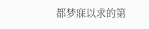都梦寐以求的第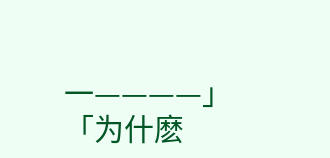一————」
「为什麽